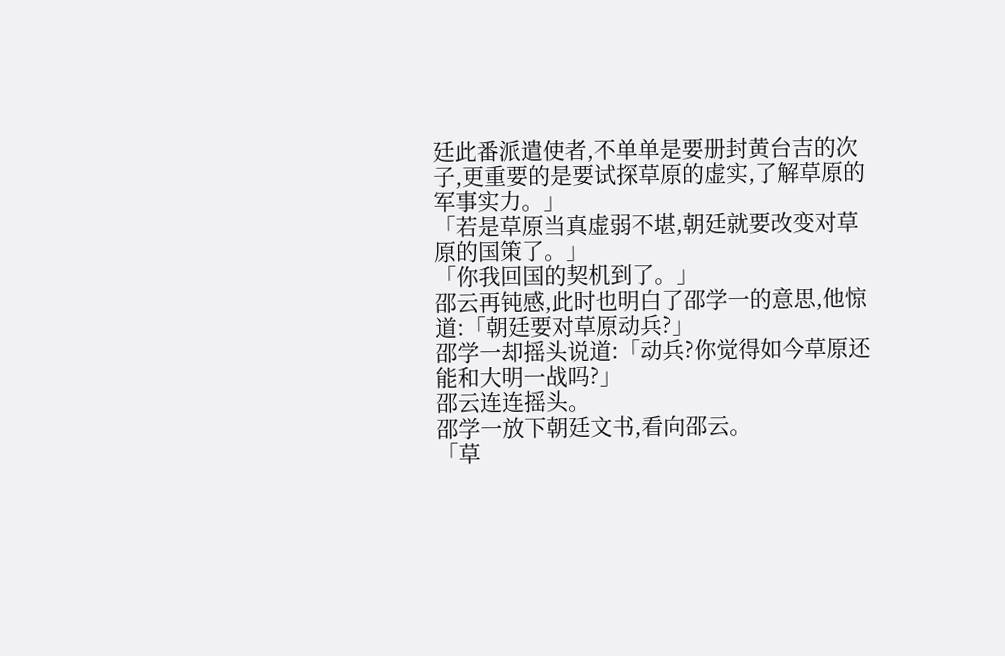廷此番派遣使者,不单单是要册封黄台吉的次子,更重要的是要试探草原的虚实,了解草原的军事实力。」
「若是草原当真虚弱不堪,朝廷就要改变对草原的国策了。」
「你我回国的契机到了。」
邵云再钝感,此时也明白了邵学一的意思,他惊道:「朝廷要对草原动兵?」
邵学一却摇头说道:「动兵?你觉得如今草原还能和大明一战吗?」
邵云连连摇头。
邵学一放下朝廷文书,看向邵云。
「草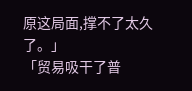原这局面,撑不了太久了。」
「贸易吸干了普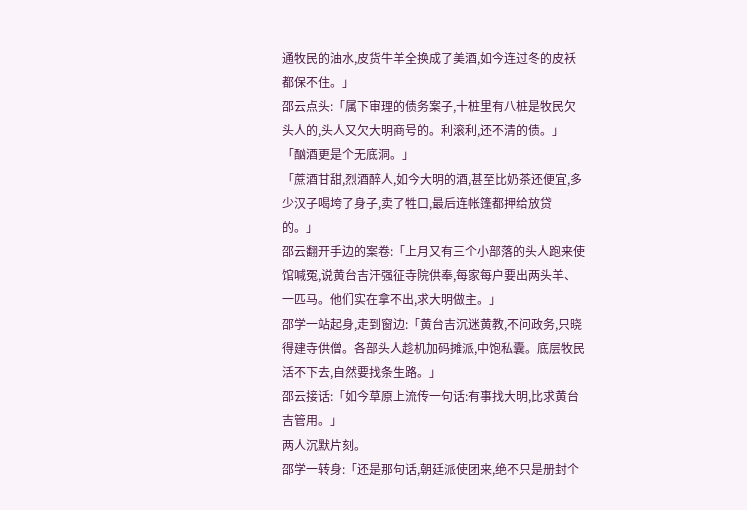通牧民的油水,皮货牛羊全换成了美酒,如今连过冬的皮袄都保不住。」
邵云点头:「属下审理的债务案子,十桩里有八桩是牧民欠头人的,头人又欠大明商号的。利滚利,还不清的债。」
「酗酒更是个无底洞。」
「蔗酒甘甜,烈酒醉人,如今大明的酒,甚至比奶茶还便宜,多少汉子喝垮了身子,卖了牲口,最后连帐篷都押给放贷的。」
邵云翻开手边的案卷:「上月又有三个小部落的头人跑来使馆喊冤,说黄台吉汗强征寺院供奉,每家每户要出两头羊、一匹马。他们实在拿不出,求大明做主。」
邵学一站起身,走到窗边:「黄台吉沉迷黄教,不问政务,只晓得建寺供僧。各部头人趁机加码摊派,中饱私囊。底层牧民活不下去,自然要找条生路。」
邵云接话:「如今草原上流传一句话:有事找大明,比求黄台吉管用。」
两人沉默片刻。
邵学一转身:「还是那句话,朝廷派使团来,绝不只是册封个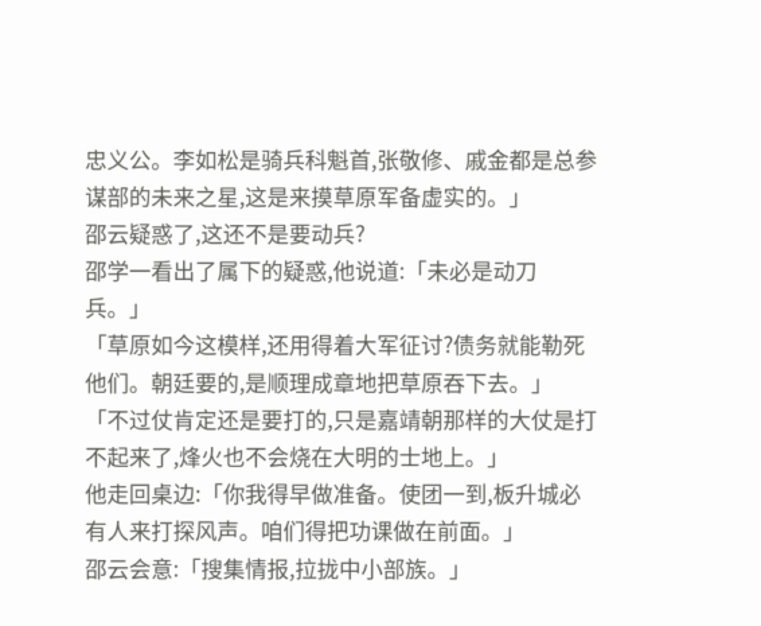忠义公。李如松是骑兵科魁首,张敬修、戚金都是总参谋部的未来之星,这是来摸草原军备虚实的。」
邵云疑惑了,这还不是要动兵?
邵学一看出了属下的疑惑,他说道:「未必是动刀兵。」
「草原如今这模样,还用得着大军征讨?债务就能勒死他们。朝廷要的,是顺理成章地把草原吞下去。」
「不过仗肯定还是要打的,只是嘉靖朝那样的大仗是打不起来了,烽火也不会烧在大明的士地上。」
他走回桌边:「你我得早做准备。使团一到,板升城必有人来打探风声。咱们得把功课做在前面。」
邵云会意:「搜集情报,拉拢中小部族。」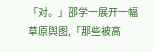「对。」邵学一展开一幅草原舆图,「那些被高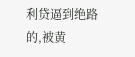利贷逼到绝路的,被黄